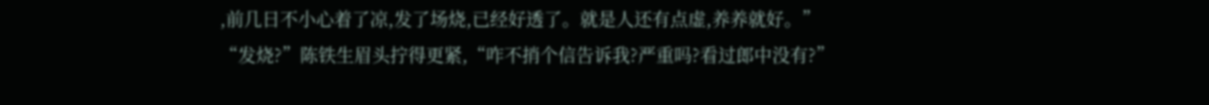,前几日不小心着了凉,发了场烧,已经好透了。就是人还有点虚,养养就好。”
“发烧?”陈铁生眉头拧得更紧,“咋不捎个信告诉我?严重吗?看过郎中没有?”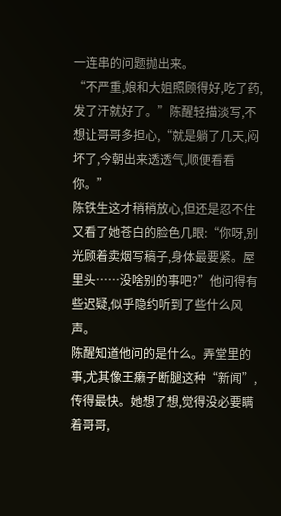一连串的问题抛出来。
“不严重,娘和大姐照顾得好,吃了药,发了汗就好了。”陈醒轻描淡写,不想让哥哥多担心,“就是躺了几天,闷坏了,今朝出来透透气,顺便看看你。”
陈铁生这才稍稍放心,但还是忍不住又看了她苍白的脸色几眼:“你呀,别光顾着卖烟写稿子,身体最要紧。屋里头……没啥别的事吧?”他问得有些迟疑,似乎隐约听到了些什么风声。
陈醒知道他问的是什么。弄堂里的事,尤其像王癞子断腿这种“新闻”,传得最快。她想了想,觉得没必要瞒着哥哥,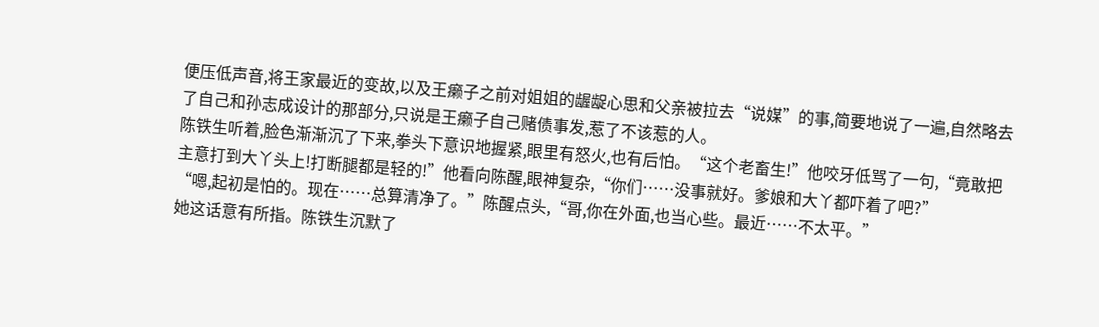便压低声音,将王家最近的变故,以及王癞子之前对姐姐的龌龊心思和父亲被拉去“说媒”的事,简要地说了一遍,自然略去了自己和孙志成设计的那部分,只说是王癞子自己赌债事发,惹了不该惹的人。
陈铁生听着,脸色渐渐沉了下来,拳头下意识地握紧,眼里有怒火,也有后怕。“这个老畜生!”他咬牙低骂了一句,“竟敢把主意打到大丫头上!打断腿都是轻的!”他看向陈醒,眼神复杂,“你们……没事就好。爹娘和大丫都吓着了吧?”
“嗯,起初是怕的。现在……总算清净了。”陈醒点头,“哥,你在外面,也当心些。最近……不太平。”
她这话意有所指。陈铁生沉默了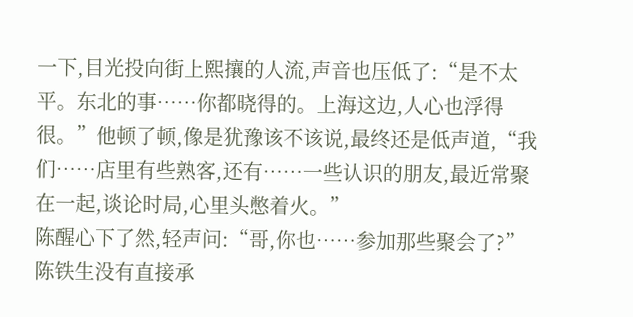一下,目光投向街上熙攘的人流,声音也压低了:“是不太平。东北的事……你都晓得的。上海这边,人心也浮得很。”他顿了顿,像是犹豫该不该说,最终还是低声道,“我们……店里有些熟客,还有……一些认识的朋友,最近常聚在一起,谈论时局,心里头憋着火。”
陈醒心下了然,轻声问:“哥,你也……参加那些聚会了?”
陈铁生没有直接承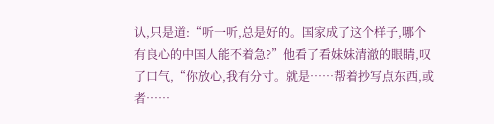认,只是道:“听一听,总是好的。国家成了这个样子,哪个有良心的中国人能不着急?”他看了看妹妹清澈的眼睛,叹了口气,“你放心,我有分寸。就是……帮着抄写点东西,或者……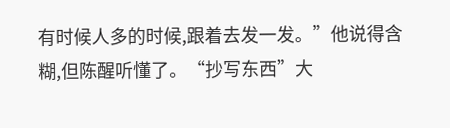有时候人多的时候,跟着去发一发。”他说得含糊,但陈醒听懂了。“抄写东西”大